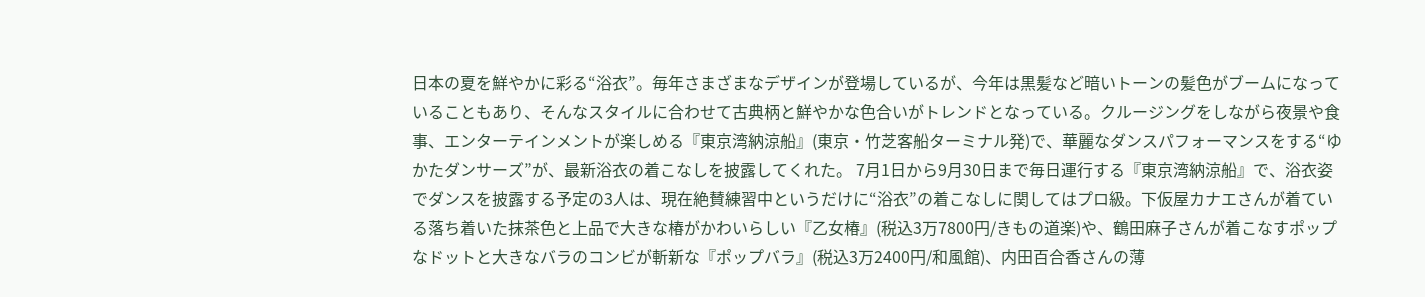日本の夏を鮮やかに彩る“浴衣”。毎年さまざまなデザインが登場しているが、今年は黒髪など暗いトーンの髪色がブームになっていることもあり、そんなスタイルに合わせて古典柄と鮮やかな色合いがトレンドとなっている。クルージングをしながら夜景や食事、エンターテインメントが楽しめる『東京湾納涼船』(東京・竹芝客船ターミナル発)で、華麗なダンスパフォーマンスをする“ゆかたダンサーズ”が、最新浴衣の着こなしを披露してくれた。 7月1日から9月30日まで毎日運行する『東京湾納涼船』で、浴衣姿でダンスを披露する予定の3人は、現在絶賛練習中というだけに“浴衣”の着こなしに関してはプロ級。下仮屋カナエさんが着ている落ち着いた抹茶色と上品で大きな椿がかわいらしい『乙女椿』(税込3万7800円/きもの道楽)や、鶴田麻子さんが着こなすポップなドットと大きなバラのコンビが斬新な『ポップバラ』(税込3万2400円/和風館)、内田百合香さんの薄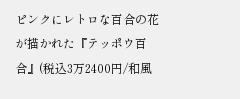ピンクにレトロな百合の花が描かれた『テッポウ百合』(税込3万2400円/和風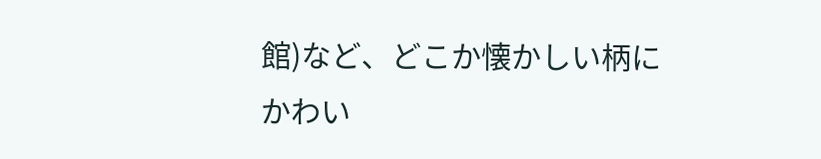館)など、どこか懐かしい柄にかわい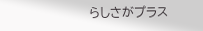らしさがプラス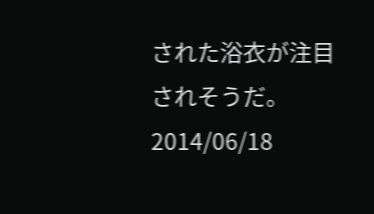された浴衣が注目されそうだ。
2014/06/18